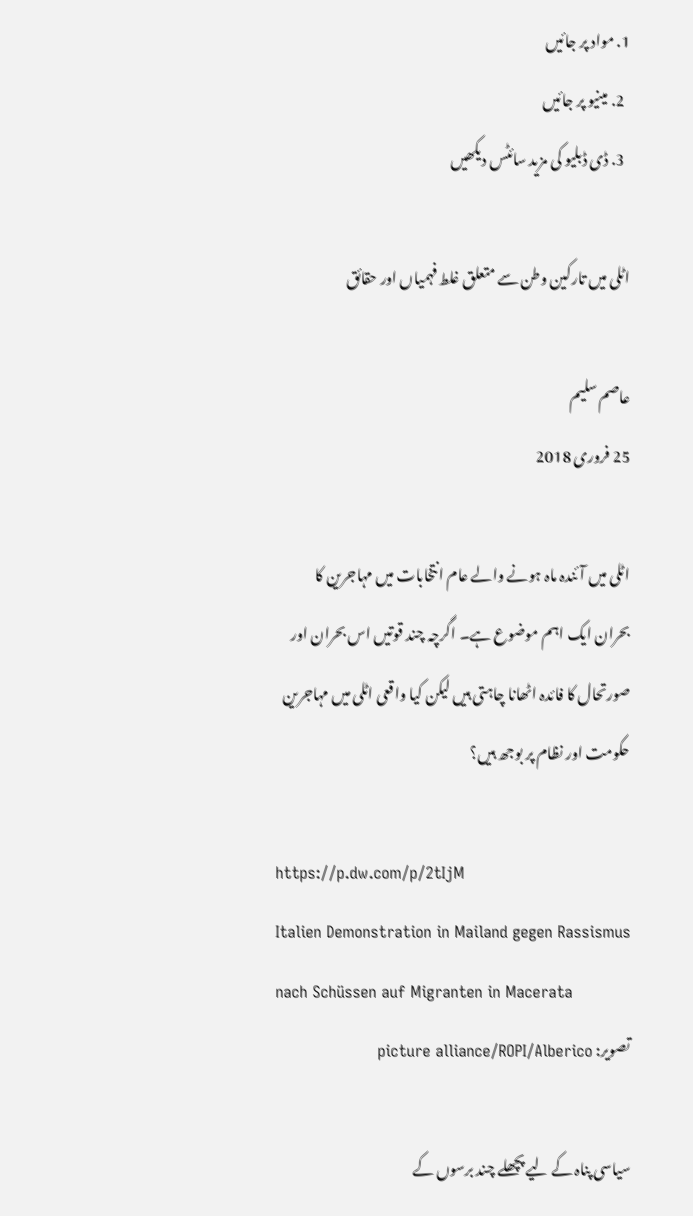1. مواد پر جائیں
  2. مینیو پر جائیں
  3. ڈی ڈبلیو کی مزید سائٹس دیکھیں

اٹلی ميں تارکين وطن سے متعلق غلط فہمياں اور حقائق

عاصم سلیم
25 فروری 2018

اٹلی ميں آئندہ ماہ ہونے والے عام انتخابات ميں مہاجرين کا بحران ايک اہم موضوع ہے۔ اگرچہ چند قوتيں اس بحران اور صورتحال کا فائدہ اٹھانا چاہتی ہيں ليکن کيا واقعی اٹلی ميں مہاجرين حکومت اور نظام پر بوجھ ہيں؟

https://p.dw.com/p/2tIjM
Italien Demonstration in Mailand gegen Rassismus nach Schüssen auf Migranten in Macerata
تصویر: picture alliance/ROPI/Alberico

سياسی پناہ کے ليے پچھلے چند برسوں کے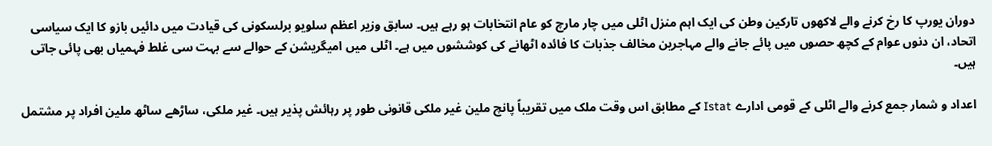دوران يورپ کا رخ کرنے والے لاکھوں تارکين وطن کی ايک اہم منزل اٹلی ميں چار مارچ کو عام انتخابات ہو رہے ہيں۔ سابق وزير اعظم سلويو برلسکونی کی قيادت ميں دائيں بازو کا ايک سياسی اتحاد، ان دنوں عوام کے کچھ حصوں ميں پائے جانے والے مہاجرين مخالف جذبات کا فائدہ اٹھانے کی کوششوں ميں ہے۔ اٹلی ميں اميگريشن کے حوالے سے بہت سی غلط فہمياں بھی پائی جاتی ہيں۔

اعداد و شمار جمع کرنے والے اٹلی کے قومی ادارے Istat کے مطابق اس وقت ملک ميں تقريباً پانچ ملين غير ملکی قانونی طور پر رہائش پذير ہيں۔ غير ملکی، ساڑھے ساٹھ ملين افراد پر مشتمل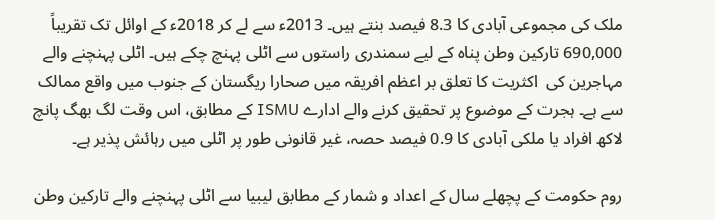ملک کی مجموعی آبادی کا 8.3 فيصد بنتے ہيں۔ 2013ء سے لے کر 2018ء کے اوائل تک تقريباً 690,000 تارکين وطن پناہ کے ليے سمندری راستوں سے اٹلی پہنچ چکے ہيں۔ اٹلی پہنچنے والے مہاجرين کی  اکثريت کا تعلق بر اعظم افريقہ ميں صحارا ريگستان کے جنوب ميں واقع ممالک سے ہے۔ ہجرت کے موضوع پر تحقيق کرنے والے ادارے ISMU کے مطابق، اس وقت لگ بھگ پانچ لاکھ افراد يا ملکی آبادی کا 0.9 فيصد حصہ، غير قانونی طور پر اٹلی ميں رہائش پذير ہے۔

روم حکومت کے پچھلے سال کے اعداد و شمار کے مطابق ليبيا سے اٹلی پہنچنے والے تارکين وطن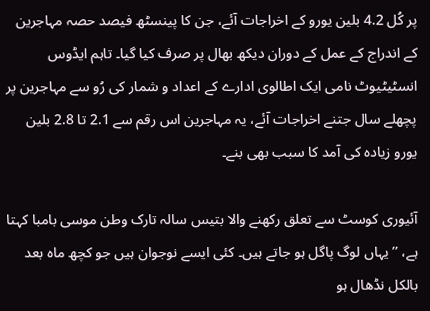پر کُل 4.2 بلين يورو کے اخراجات آئے، جن کا پينسٹھ فيصد حصہ مہاجرين کے اندراج کے عمل کے دوران ديکھ بھال پر صرف کيا گيا۔ تاہم ايڈوس انسٹيٹيوٹ نامی ايک اطالوی ادارے کے اعداد و شمار کی رُو سے مہاجرين پر پچھلے سال جتنے اخراجات آئے، يہ مہاجرين اس رقم سے 2.1 تا 2.8 بلين يورو زيادہ کی آمد کا سبب بھی بنے۔

آئيوری کوسٹ سے تعلق رکھنے والا بتيس سالہ تارک وطن موسی بامبا کہتا ہے، ’’يہاں لوگ پاگل ہو جاتے ہيں۔ کئی ايسے نوجوان ہيں جو کچھ ماہ بعد بالکل نڈھال ہو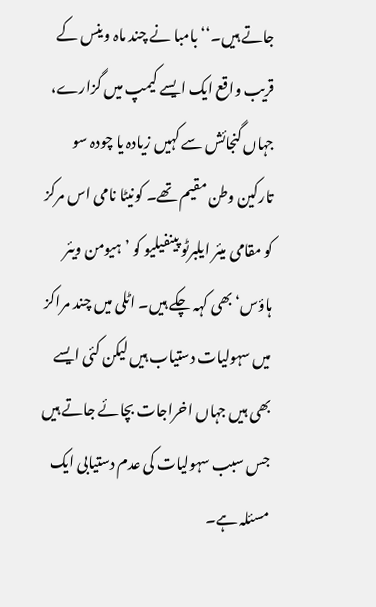جاتے ہيں۔‘‘ بامبا نے چند ماہ وينس کے قريب واقع ايک ايسے کيمپ ميں گزارے، جہاں گنجائش سے کہيں زيادہ يا چودہ سو تارکين وطن مقيم تھے۔ کونيٹا نامی اس مرکز کو مقامی ميئر ايلبرٹو پينفيليو کو ’ہيومن ويئر ہاؤس‘ بھی کہہ چکے ہيں۔ اٹلی ميں چند مراکز ميں سہوليات دستياب ہيں ليکن کئی ايسے بھی ہيں جہاں اخراجات بچائے جاتے ہيں جس سبب سہوليات کی عدم دستيابی ايک مسئلہ ہے۔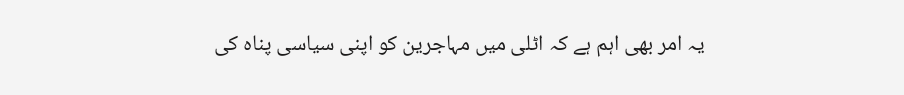يہ امر بھی اہم ہے کہ اٹلی ميں مہاجرين کو اپنی سياسی پناہ کی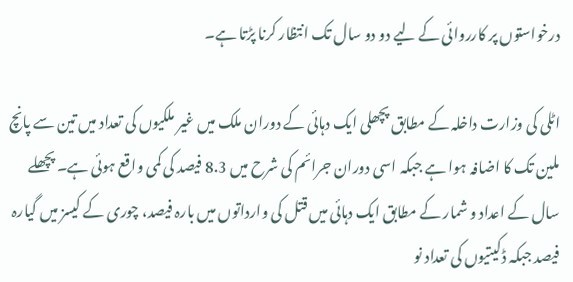درخواستوں پر کارروائی کے ليے دو دو سال تک انتظار کرنا پڑتا ہے۔

اٹلی کی وزارت داخلہ کے مطابق پچھلی ايک دہائی کے دوران ملک ميں غير ملکيوں کی تعداد ميں تين سے پانچ ملين تک کا اضافہ ہوا ہے جبکہ اسی دوران جرائم کی شرح ميں 8.3 فيصد کی کمی واقع ہوئی ہے۔ پچھلے سال کے اعداد و شمار کے مطابق ايک دہائی ميں قتل کی وارداتوں ميں بارہ فيصد، چوری کے کيسز ميں گيارہ فيصد جبکہ ڈکيتيوں کی تعداد نو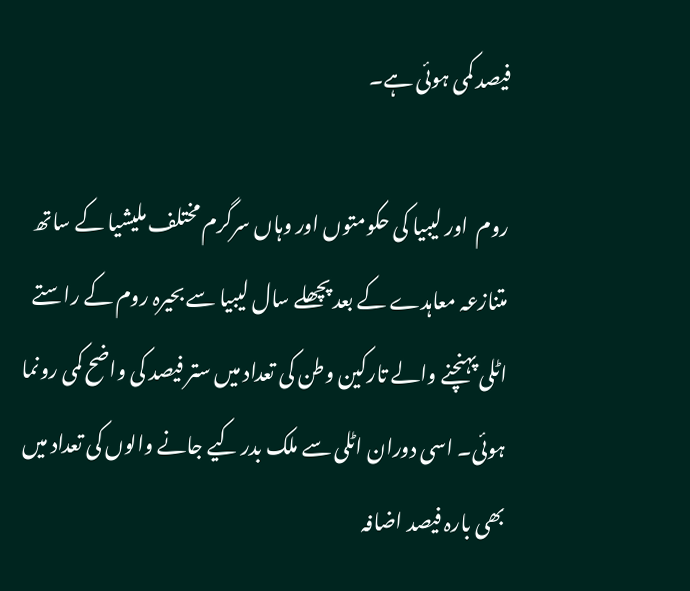فيصد کمی ہوئی ہے۔

روم  اور ليبيا کی حکومتوں اور وہاں سرگرم مختلف مليشيا کے ساتھ متنازعہ معاہدے کے بعد پچھلے سال ليبيا سے بحيرہ روم کے راستے اٹلی پہنچنے والے تارکين وطن کی تعداد ميں ستر فيصد کی واضح کمی رونما ہوئی۔ اسی دوران اٹلی سے ملک بدر کيے جانے والوں کی تعداد ميں بھی بارہ فيصد اضافہ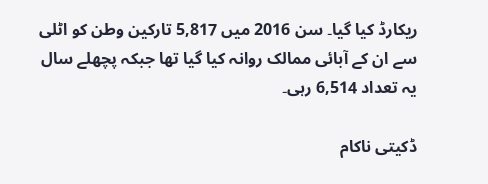ريکارڈ کيا گيا۔ سن 2016 ميں 5,817 تارکين وطن کو اٹلی سے ان کے آبائی ممالک روانہ کيا گيا تھا جبکہ پچھلے سال يہ تعداد 6,514 رہی۔

ڈکیتی ناکام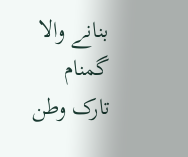بنانے والا گمنام تارک وطن